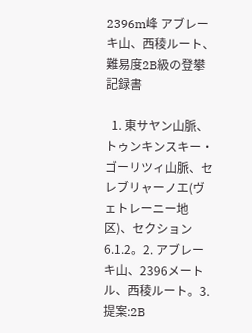2396m峰 アブレーキ山、西稜ルート、難易度2B級の登攀記録書

  1. 東サヤン山脈、トゥンキンスキー・ゴーリツィ山脈、セレブリャーノエ(ヴェトレーニー地区)、セクション6.1.2。2. アブレーキ山、2396メートル、西稜ルート。3. 提案:2B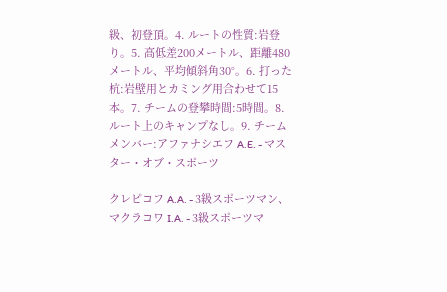級、初登頂。4. ルートの性質:岩登り。5. 高低差200メートル、距離480メートル、平均傾斜角30°。6. 打った杭:岩壁用とカミング用合わせて15本。7. チームの登攀時間:5時間。8. ルート上のキャンプなし。9. チームメンバー:アファナシエフ A.E. - マスター・オブ・スポーツ

クレピコフ A.A. - 3級スポーツマン、マクラコワ I.A. - 3級スポーツマ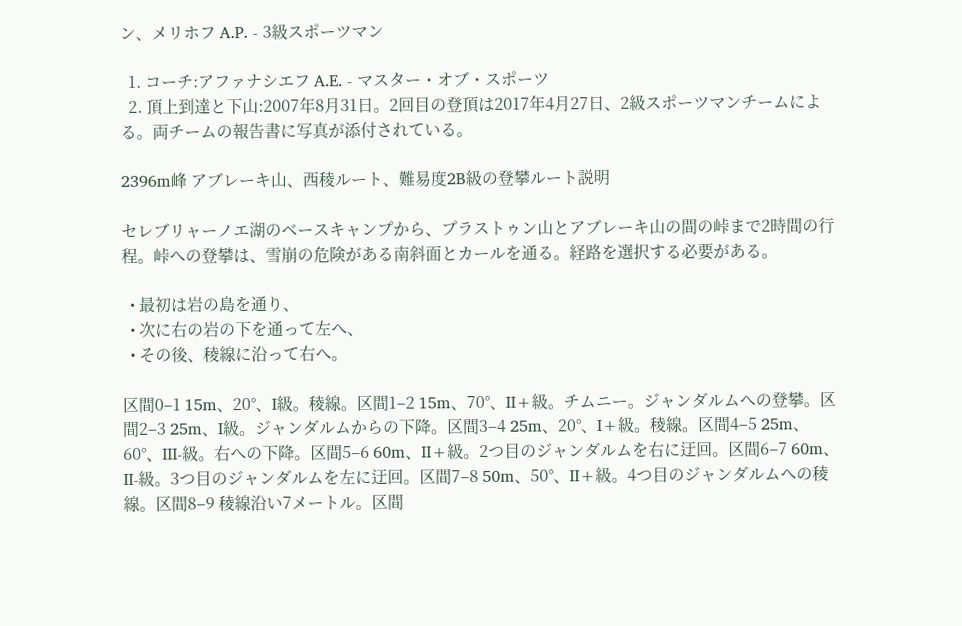ン、メリホフ A.P. - 3級スポーツマン

  1. コーチ:アファナシエフ A.E. - マスター・オブ・スポーツ
  2. 頂上到達と下山:2007年8月31日。2回目の登頂は2017年4月27日、2級スポーツマンチームによる。両チームの報告書に写真が添付されている。

2396m峰 アブレーキ山、西稜ルート、難易度2B級の登攀ルート説明

セレブリャーノエ湖のベースキャンプから、プラストゥン山とアブレーキ山の間の峠まで2時間の行程。峠への登攀は、雪崩の危険がある南斜面とカールを通る。経路を選択する必要がある。

  • 最初は岩の島を通り、
  • 次に右の岩の下を通って左へ、
  • その後、稜線に沿って右へ。

区間0–1 15m、20°、I級。稜線。区間1–2 15m、70°、II+級。チムニー。ジャンダルムへの登攀。区間2–3 25m、I級。ジャンダルムからの下降。区間3–4 25m、20°、I+級。稜線。区間4–5 25m、60°、III-級。右への下降。区間5–6 60m、II+級。2つ目のジャンダルムを右に迂回。区間6–7 60m、II-級。3つ目のジャンダルムを左に迂回。区間7–8 50m、50°、II+級。4つ目のジャンダルムへの稜線。区間8–9 稜線沿い7メートル。区間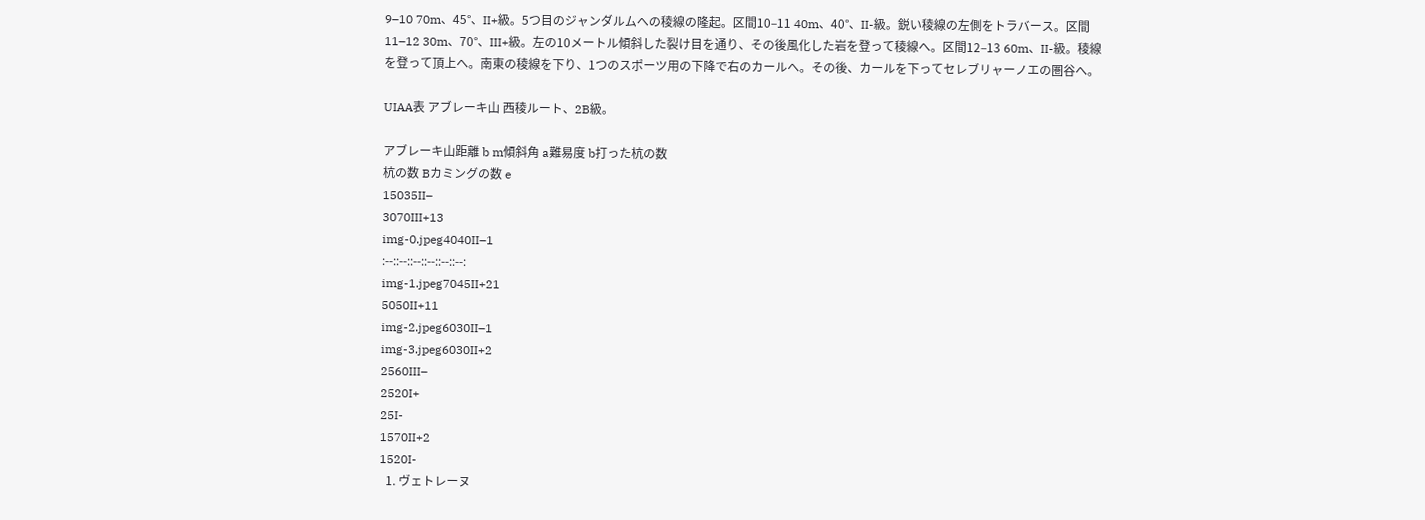9–10 70m、45°、II+級。5つ目のジャンダルムへの稜線の隆起。区間10–11 40m、40°、II-級。鋭い稜線の左側をトラバース。区間11–12 30m、70°、III+級。左の10メートル傾斜した裂け目を通り、その後風化した岩を登って稜線へ。区間12–13 60m、II-級。稜線を登って頂上へ。南東の稜線を下り、1つのスポーツ用の下降で右のカールへ。その後、カールを下ってセレブリャーノエの圏谷へ。

UIAA表 アブレーキ山 西稜ルート、2B級。

アブレーキ山距離 b m傾斜角 a難易度 b打った杭の数
杭の数 Bカミングの数 e
15035II–
3070III+13
img-0.jpeg4040II–1
:--::--::--::--::--::--:
img-1.jpeg7045II+21
5050II+11
img-2.jpeg6030II–1
img-3.jpeg6030II+2
2560III–
2520I+
25I-
1570II+2
1520I-
  1. ヴェトレーヌ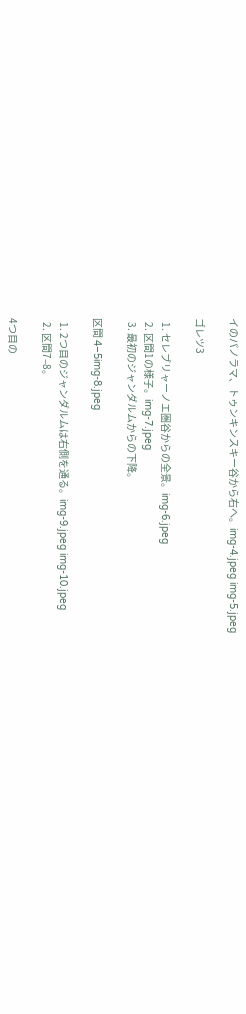イのパノラマ、トゥンキンスキー谷から右へ。img-4.jpeg img-5.jpeg

ゴレツ3

  1. セレブリャーノエ圏谷からの全景。img-6.jpeg
  2. 区間1の様子。img-7.jpeg
  3. 最初のジャンダルムからの下降。

区間 4–5img-8.jpeg

  1. 2つ目のジャンダルムは右側を通る。img-9.jpeg img-10.jpeg
  2. 区間7–8。

4つ目の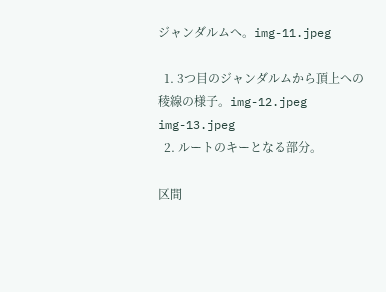ジャンダルムへ。img-11.jpeg

  1. 3つ目のジャンダルムから頂上への稜線の様子。img-12.jpeg img-13.jpeg
  2. ルートのキーとなる部分。

区間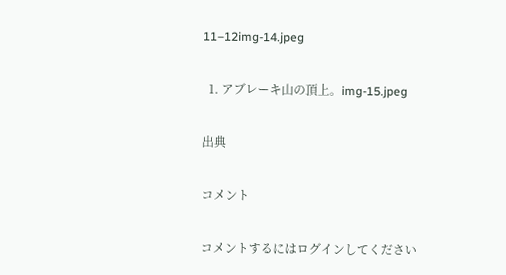11–12img-14.jpeg

  1. アブレーキ山の頂上。img-15.jpeg

出典

コメント

コメントするにはログインしてください